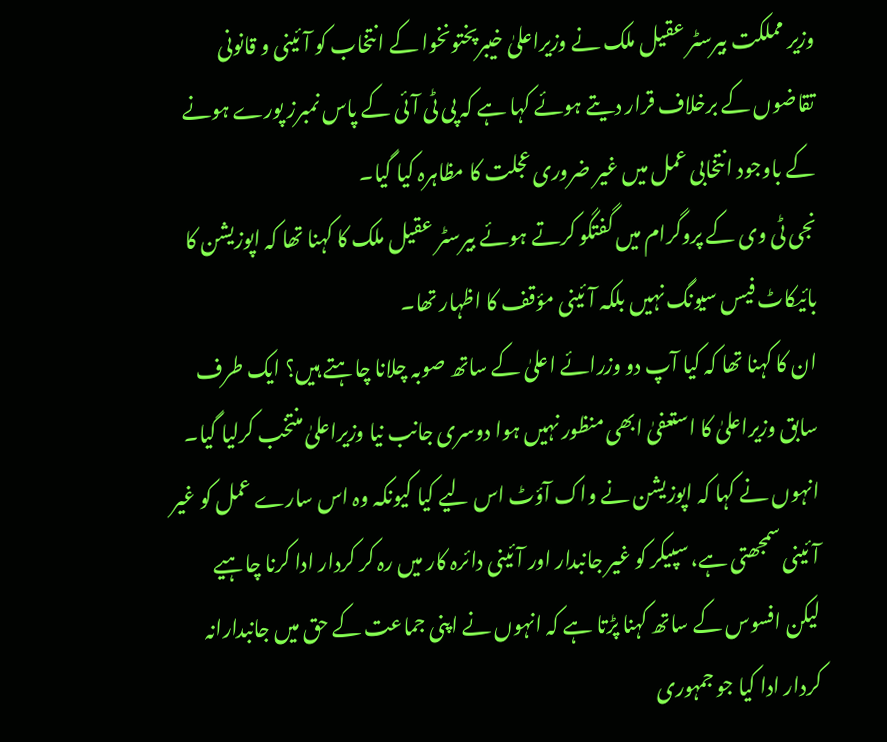وزیر مملکت بیرسٹر عقیل ملک نے وزیراعلیٰ خیبرپختونخوا کے انتخاب کو آئینی و قانونی تقاضوں کے برخلاف قرار دیتے ہوئے کہا ہے کہ پی ٹی آئی کے پاس نمبرز پورے ہونے کے باوجود انتخابی عمل میں غیر ضروری عجلت کا مظاہرہ کیا گیا۔
نجی ٹی وی کے پروگرام میں گفتگو کرتے ہوئے بیرسٹر عقیل ملک کا کہنا تھا کہ اپوزیشن کا بائیکاٹ فیس سیونگ نہیں بلکہ آئینی مؤقف کا اظہار تھا۔
ان کا کہنا تھا کہ کیا آپ دو وزرائے اعلیٰ کے ساتھ صوبہ چلانا چاہتے ہیں؟ ایک طرف سابق وزیراعلیٰ کا استعفیٰ ابھی منظور نہیں ہوا دوسری جانب نیا وزیراعلیٰ منتخب کرلیا گیا۔
انہوں نے کہا کہ اپوزیشن نے واک آؤٹ اس لیے کیا کیونکہ وہ اس سارے عمل کو غیر آئینی سمجھتی ہے، سپیکر کو غیر جانبدار اور آئینی دائرہ کار میں رہ کر کردار ادا کرنا چاہیے لیکن افسوس کے ساتھ کہنا پڑتا ہے کہ انہوں نے اپنی جماعت کے حق میں جانبدارانہ کردار ادا کیا جو جمہوری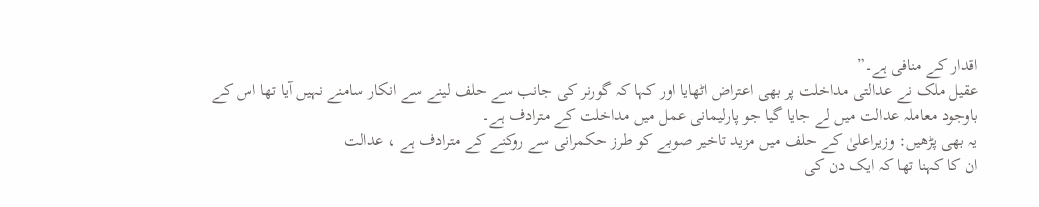اقدار کے منافی ہے۔”
عقیل ملک نے عدالتی مداخلت پر بھی اعتراض اٹھایا اور کہا کہ گورنر کی جانب سے حلف لینے سے انکار سامنے نہیں آیا تھا اس کے باوجود معاملہ عدالت میں لے جایا گیا جو پارلیمانی عمل میں مداخلت کے مترادف ہے۔
یہ بھی پڑھیں: وزیراعلیٰ کے حلف میں مزید تاخیر صوبے کو طرز حکمرانی سے روکنے کے مترادف ہے ، عدالت
ان کا کہنا تھا کہ ایک دن کی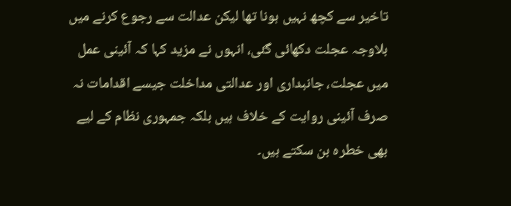تاخیر سے کچھ نہیں ہونا تھا لیکن عدالت سے رجوع کرنے میں بلاوجہ عجلت دکھائی گئی، انہوں نے مزید کہا کہ آئینی عمل میں عجلت، جانبداری اور عدالتی مداخلت جیسے اقدامات نہ صرف آئینی روایت کے خلاف ہیں بلکہ جمہوری نظام کے لیے بھی خطرہ بن سکتے ہیں۔